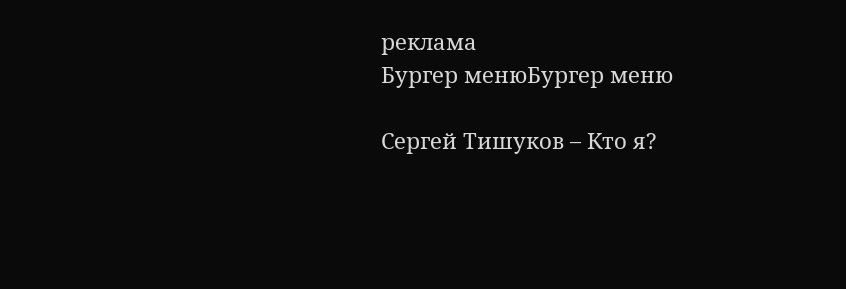реклама
Бургер менюБургер меню

Сергей Тишуков – Кто я?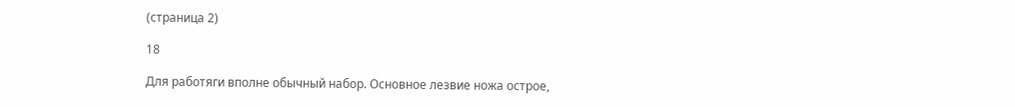(страница 2)

18

Для работяги вполне обычный набор. Основное лезвие ножа острое,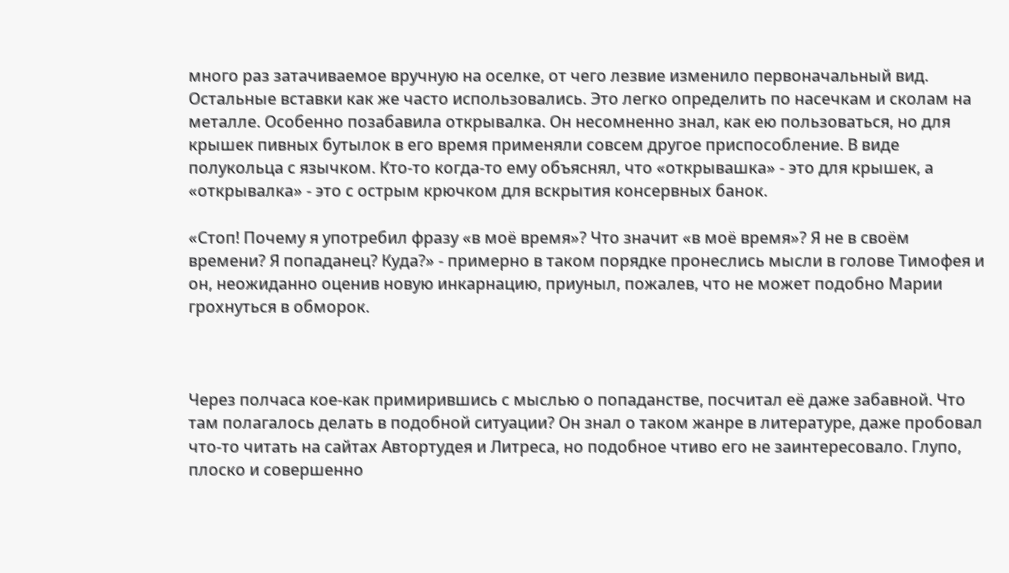много раз затачиваемое вручную на оселке, от чего лезвие изменило первоначальный вид. Остальные вставки как же часто использовались. Это легко определить по насечкам и сколам на металле. Особенно позабавила открывалка. Он несомненно знал, как ею пользоваться, но для крышек пивных бутылок в его время применяли совсем другое приспособление. В виде полукольца с язычком. Кто-то когда-то ему объяснял, что «открывашка» - это для крышек, а «открывалка» - это с острым крючком для вскрытия консервных банок.

«Стоп! Почему я употребил фразу «в моё время»? Что значит «в моё время»? Я не в своём времени? Я попаданец? Куда?» - примерно в таком порядке пронеслись мысли в голове Тимофея и он, неожиданно оценив новую инкарнацию, приуныл, пожалев, что не может подобно Марии грохнуться в обморок.



Через полчаса кое-как примирившись с мыслью о попаданстве, посчитал её даже забавной. Что там полагалось делать в подобной ситуации? Он знал о таком жанре в литературе, даже пробовал что-то читать на сайтах Автортудея и Литреса, но подобное чтиво его не заинтересовало. Глупо, плоско и совершенно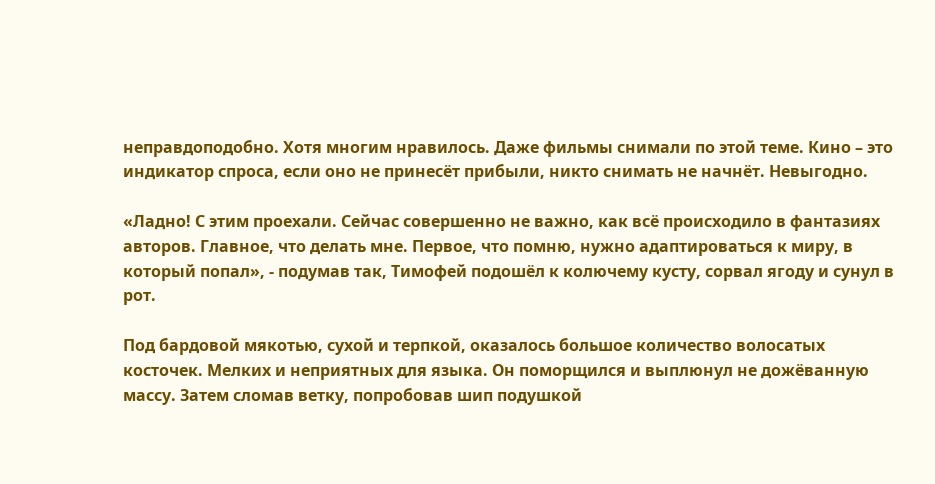неправдоподобно. Хотя многим нравилось. Даже фильмы снимали по этой теме. Кино – это индикатор спроса, если оно не принесёт прибыли, никто снимать не начнёт. Невыгодно.

«Ладно! С этим проехали. Сейчас совершенно не важно, как всё происходило в фантазиях авторов. Главное, что делать мне. Первое, что помню, нужно адаптироваться к миру, в который попал», - подумав так, Тимофей подошёл к колючему кусту, сорвал ягоду и сунул в рот.

Под бардовой мякотью, сухой и терпкой, оказалось большое количество волосатых косточек. Мелких и неприятных для языка. Он поморщился и выплюнул не дожёванную массу. Затем сломав ветку, попробовав шип подушкой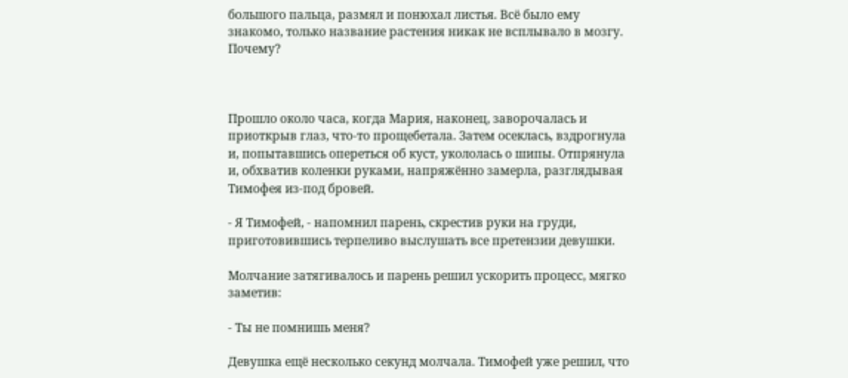большого пальца, размял и понюхал листья. Всё было ему знакомо, только название растения никак не всплывало в мозгу. Почему?



Прошло около часа, когда Мария, наконец, заворочалась и приоткрыв глаз, что-то прощебетала. Затем осеклась, вздрогнула и, попытавшись опереться об куст, укололась о шипы. Отпрянула и, обхватив коленки руками, напряжённо замерла, разглядывая Тимофея из-под бровей.

- Я Тимофей, - напомнил парень, скрестив руки на груди, приготовившись терпеливо выслушать все претензии девушки.

Молчание затягивалось и парень решил ускорить процесс, мягко заметив:

- Ты не помнишь меня?

Девушка ещё несколько секунд молчала. Тимофей уже решил, что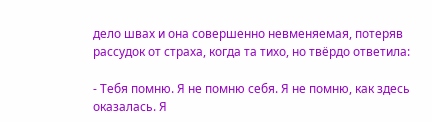дело швах и она совершенно невменяемая, потеряв рассудок от страха, когда та тихо, но твёрдо ответила:

- Тебя помню. Я не помню себя. Я не помню, как здесь оказалась. Я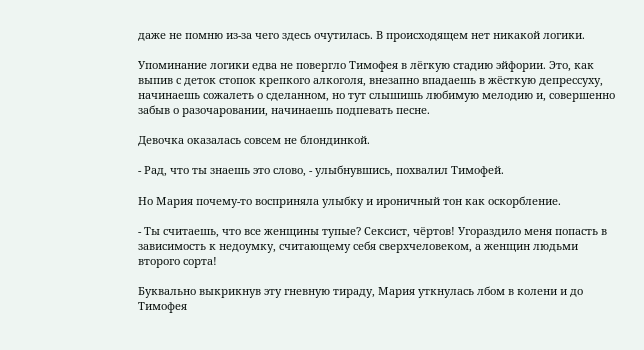даже не помню из-за чего здесь очутилась. В происходящем нет никакой логики.

Упоминание логики едва не повергло Тимофея в лёгкую стадию эйфории. Это, как выпив с деток стопок крепкого алкоголя, внезапно впадаешь в жёсткую депрессуху, начинаешь сожалеть о сделанном, но тут слышишь любимую мелодию и, совершенно забыв о разочаровании, начинаешь подпевать песне.

Девочка оказалась совсем не блондинкой.

- Рад, что ты знаешь это слово, - улыбнувшись, похвалил Тимофей.

Но Мария почему-то восприняла улыбку и ироничный тон как оскорбление.

- Ты считаешь, что все женщины тупые? Сексист, чёртов! Угораздило меня попасть в зависимость к недоумку, считающему себя сверхчеловеком, а женщин людьми второго сорта!

Буквально выкрикнув эту гневную тираду, Мария уткнулась лбом в колени и до Тимофея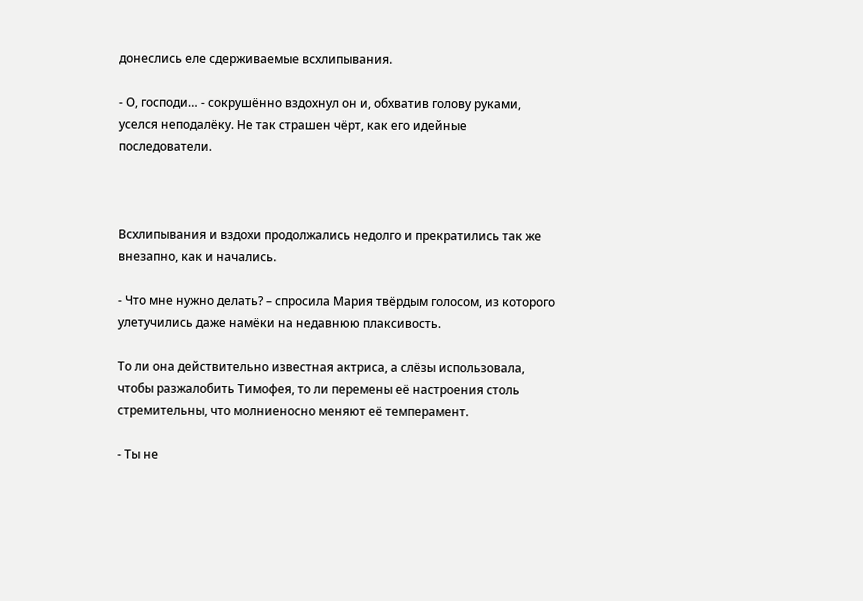донеслись еле сдерживаемые всхлипывания.

- О, господи… - сокрушённо вздохнул он и, обхватив голову руками, уселся неподалёку. Не так страшен чёрт, как его идейные последователи.



Всхлипывания и вздохи продолжались недолго и прекратились так же внезапно, как и начались.

- Что мне нужно делать? – спросила Мария твёрдым голосом, из которого улетучились даже намёки на недавнюю плаксивость.

То ли она действительно известная актриса, а слёзы использовала, чтобы разжалобить Тимофея, то ли перемены её настроения столь стремительны, что молниеносно меняют её темперамент.

- Ты не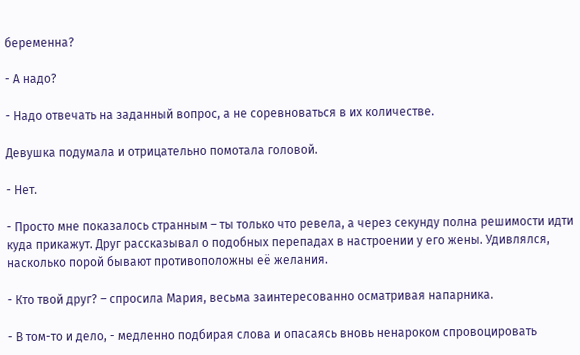беременна?

- А надо?

- Надо отвечать на заданный вопрос, а не соревноваться в их количестве.

Девушка подумала и отрицательно помотала головой.

- Нет.

- Просто мне показалось странным – ты только что ревела, а через секунду полна решимости идти куда прикажут. Друг рассказывал о подобных перепадах в настроении у его жены. Удивлялся, насколько порой бывают противоположны её желания.

- Кто твой друг? – спросила Мария, весьма заинтересованно осматривая напарника.

- В том-то и дело, - медленно подбирая слова и опасаясь вновь ненароком спровоцировать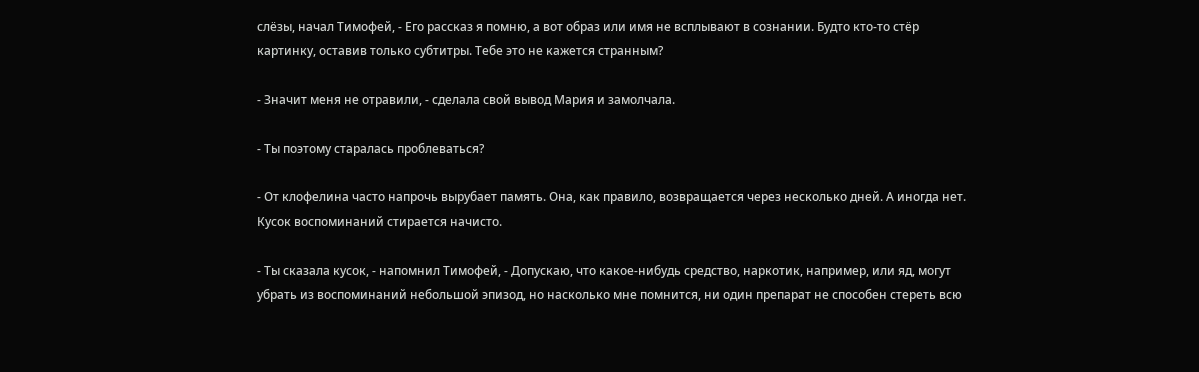слёзы, начал Тимофей, - Его рассказ я помню, а вот образ или имя не всплывают в сознании. Будто кто-то стёр картинку, оставив только субтитры. Тебе это не кажется странным?

- Значит меня не отравили, - сделала свой вывод Мария и замолчала.

- Ты поэтому старалась проблеваться?

- От клофелина часто напрочь вырубает память. Она, как правило, возвращается через несколько дней. А иногда нет. Кусок воспоминаний стирается начисто.

- Ты сказала кусок, - напомнил Тимофей, - Допускаю, что какое-нибудь средство, наркотик, например, или яд, могут убрать из воспоминаний небольшой эпизод, но насколько мне помнится, ни один препарат не способен стереть всю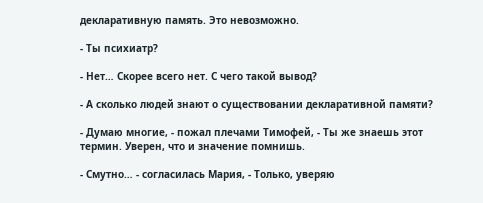декларативную память. Это невозможно.

- Ты психиатр?

- Нет… Скорее всего нет. С чего такой вывод?

- А сколько людей знают о существовании декларативной памяти?

- Думаю многие, - пожал плечами Тимофей, - Ты же знаешь этот термин. Уверен, что и значение помнишь.

- Смутно… - согласилась Мария, - Только, уверяю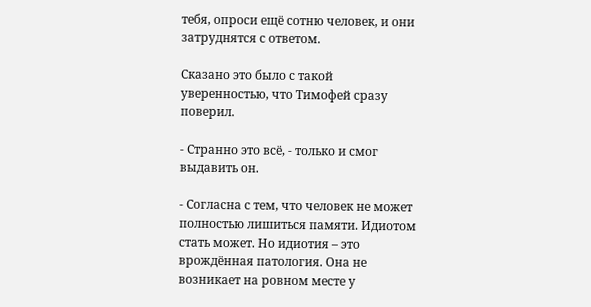тебя, опроси ещё сотню человек, и они затруднятся с ответом.

Сказано это было с такой уверенностью, что Тимофей сразу поверил.

- Странно это всё, - только и смог выдавить он.

- Согласна с тем, что человек не может полностью лишиться памяти. Идиотом стать может. Но идиотия – это врождённая патология. Она не возникает на ровном месте у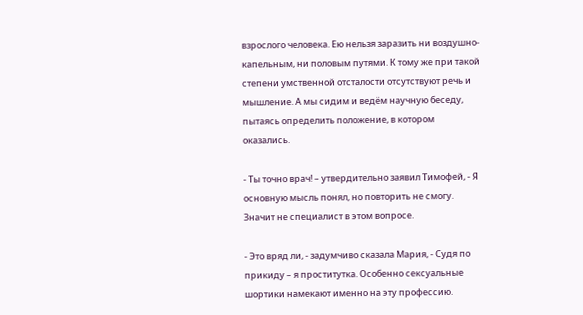взрослого человека. Ею нельзя заразить ни воздушно-капельным, ни половым путями. К тому же при такой степени умственной отсталости отсутствуют речь и мышление. А мы сидим и ведём научную беседу, пытаясь определить положение, в котором оказались.

- Ты точно врач! – утвердительно заявил Тимофей, - Я основную мысль понял, но повторить не смогу. Значит не специалист в этом вопросе.

- Это вряд ли, - задумчиво сказала Мария, - Судя по прикиду – я проститутка. Особенно сексуальные шортики намекают именно на эту профессию.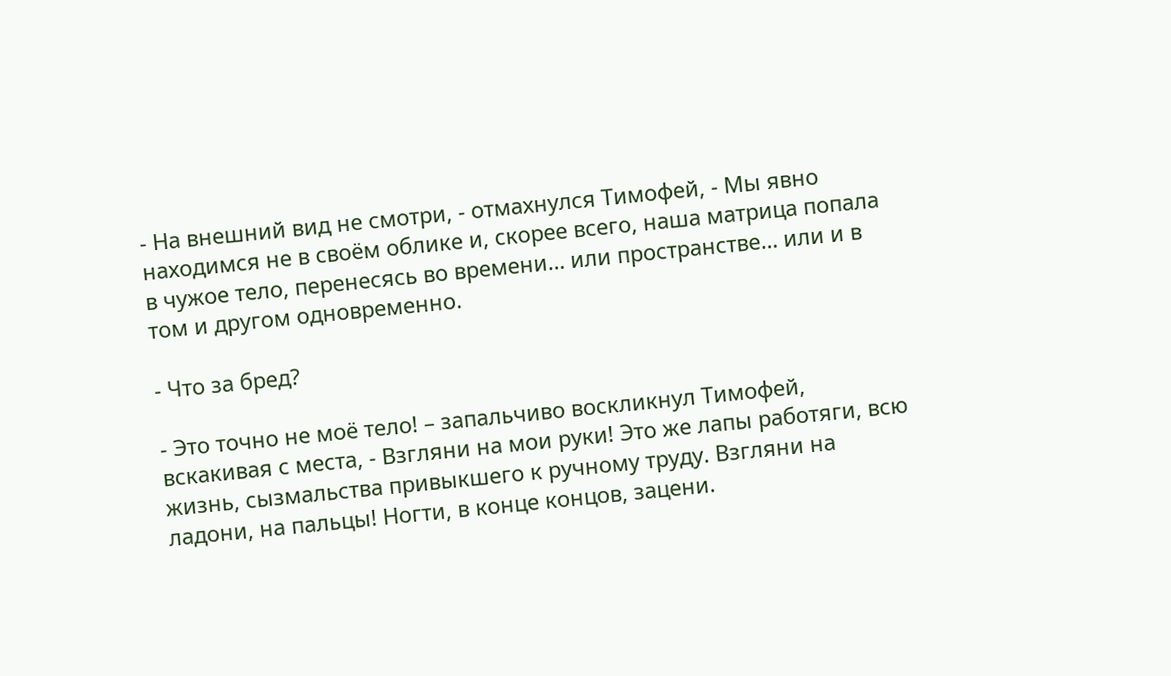- На внешний вид не смотри, - отмахнулся Тимофей, - Мы явно находимся не в своём облике и, скорее всего, наша матрица попала в чужое тело, перенесясь во времени… или пространстве… или и в том и другом одновременно.

- Что за бред?

- Это точно не моё тело! – запальчиво воскликнул Тимофей, вскакивая с места, - Взгляни на мои руки! Это же лапы работяги, всю жизнь, сызмальства привыкшего к ручному труду. Взгляни на ладони, на пальцы! Ногти, в конце концов, зацени.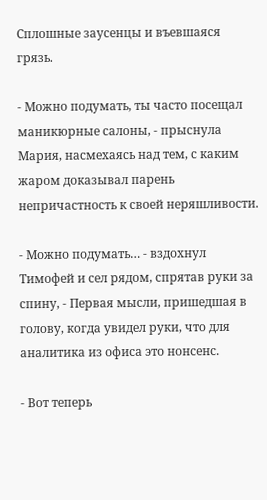Сплошные заусенцы и въевшаяся грязь.

- Можно подумать, ты часто посещал маникюрные салоны, - прыснула Мария, насмехаясь над тем, с каким жаром доказывал парень непричастность к своей неряшливости.

- Можно подумать… - вздохнул Тимофей и сел рядом, спрятав руки за спину, - Первая мысли, пришедшая в голову, когда увидел руки, что для аналитика из офиса это нонсенс.

- Вот теперь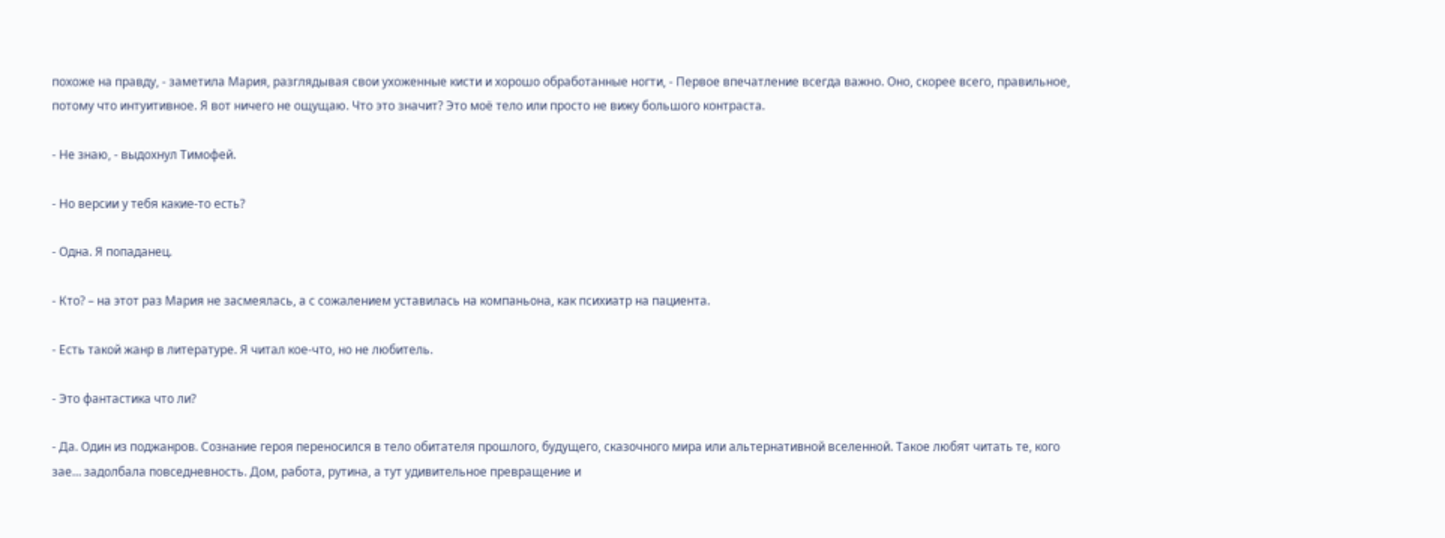похоже на правду, - заметила Мария, разглядывая свои ухоженные кисти и хорошо обработанные ногти, - Первое впечатление всегда важно. Оно, скорее всего, правильное, потому что интуитивное. Я вот ничего не ощущаю. Что это значит? Это моё тело или просто не вижу большого контраста.

- Не знаю, - выдохнул Тимофей.

- Но версии у тебя какие-то есть?

- Одна. Я попаданец.

- Кто? – на этот раз Мария не засмеялась, а с сожалением уставилась на компаньона, как психиатр на пациента.

- Есть такой жанр в литературе. Я читал кое-что, но не любитель.

- Это фантастика что ли?

- Да. Один из поджанров. Сознание героя переносился в тело обитателя прошлого, будущего, сказочного мира или альтернативной вселенной. Такое любят читать те, кого зае… задолбала повседневность. Дом, работа, рутина, а тут удивительное превращение и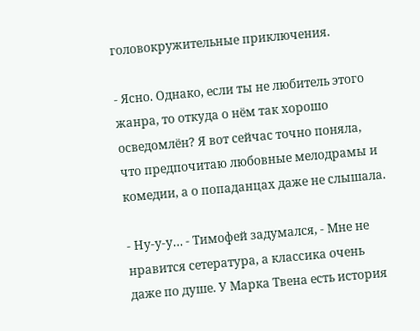головокружительные приключения.

- Ясно. Однако, если ты не любитель этого жанра, то откуда о нём так хорошо осведомлён? Я вот сейчас точно поняла, что предпочитаю любовные мелодрамы и комедии, а о попаданцах даже не слышала.

- Ну-у-у… - Тимофей задумался, - Мне не нравится сетература, а классика очень даже по душе. У Марка Твена есть история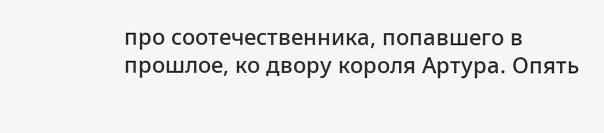про соотечественника, попавшего в прошлое, ко двору короля Артура. Опять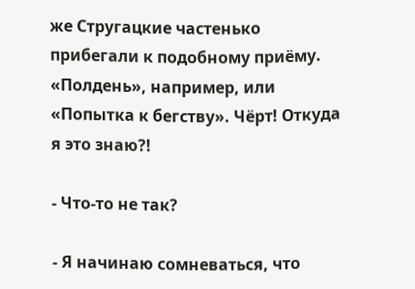же Стругацкие частенько прибегали к подобному приёму. «Полдень», например, или «Попытка к бегству». Чёрт! Откуда я это знаю?!

- Что-то не так?

- Я начинаю сомневаться, что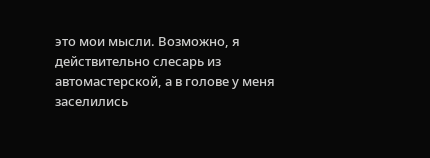это мои мысли. Возможно, я действительно слесарь из автомастерской, а в голове у меня заселились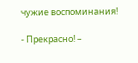чужие воспоминания!

- Прекрасно! –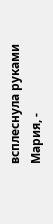всплеснула руками Мария, -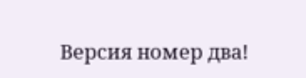Версия номер два!